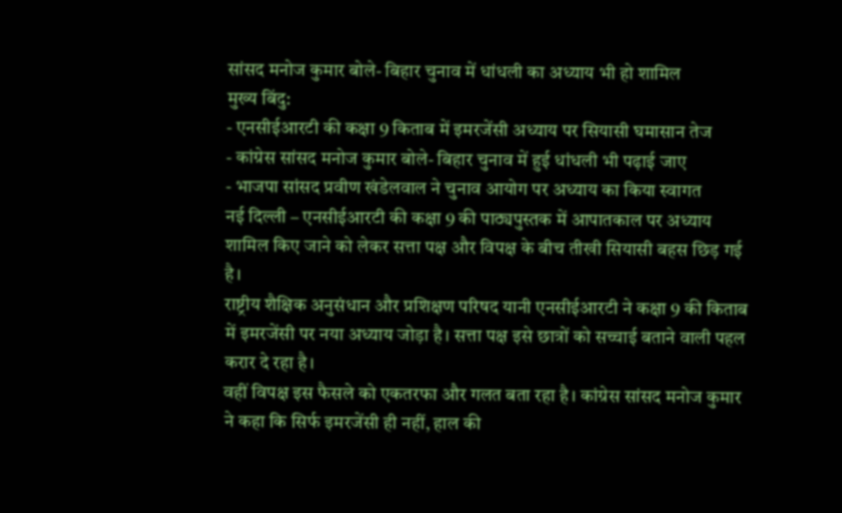सांसद मनोज कुमार बोले- बिहार चुनाव में धांधली का अध्याय भी हो शामिल
मुख्य बिंदु:
- एनसीईआरटी की कक्षा 9 किताब में इमरजेंसी अध्याय पर सियासी घमासान तेज
- कांग्रेस सांसद मनोज कुमार बोले- बिहार चुनाव में हुई धांधली भी पढ़ाई जाए
- भाजपा सांसद प्रवीण खंडेलवाल ने चुनाव आयोग पर अध्याय का किया स्वागत
नई दिल्ली – एनसीईआरटी की कक्षा 9 की पाठ्यपुस्तक में आपातकाल पर अध्याय शामिल किए जाने को लेकर सत्ता पक्ष और विपक्ष के बीच तीखी सियासी बहस छिड़ गई है।
राष्ट्रीय शैक्षिक अनुसंधान और प्रशिक्षण परिषद यानी एनसीईआरटी ने कक्षा 9 की किताब में इमरजेंसी पर नया अध्याय जोड़ा है। सत्ता पक्ष इसे छात्रों को सच्चाई बताने वाली पहल करार दे रहा है।
वहीं विपक्ष इस फैसले को एकतरफा और गलत बता रहा है। कांग्रेस सांसद मनोज कुमार ने कहा कि सिर्फ इमरजेंसी ही नहीं, हाल की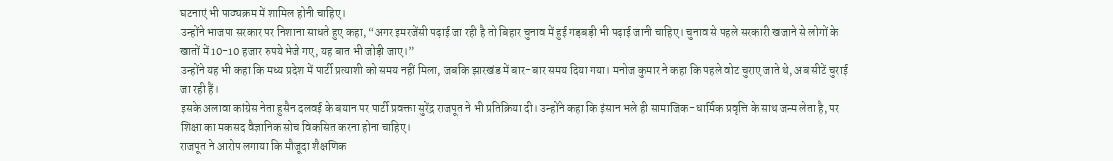घटनाएं भी पाठ्यक्रम में शामिल होनी चाहिए।
उन्होंने भाजपा सरकार पर निशाना साधते हुए कहा, “अगर इमरजेंसी पढ़ाई जा रही है तो बिहार चुनाव में हुई गड़बड़ी भी पढ़ाई जानी चाहिए। चुनाव से पहले सरकारी खजाने से लोगों के खातों में 10-10 हजार रुपये भेजे गए, यह बात भी जोड़ी जाए।”
उन्होंने यह भी कहा कि मध्य प्रदेश में पार्टी प्रत्याशी को समय नहीं मिला, जबकि झारखंड में बार-बार समय दिया गया। मनोज कुमार ने कहा कि पहले वोट चुराए जाते थे, अब सीटें चुराई जा रही हैं।
इसके अलावा कांग्रेस नेता हुसैन दलवई के बयान पर पार्टी प्रवक्ता सुरेंद्र राजपूत ने भी प्रतिक्रिया दी। उन्होंने कहा कि इंसान भले ही सामाजिक-धार्मिक प्रवृत्ति के साथ जन्म लेता है, पर शिक्षा का मकसद वैज्ञानिक सोच विकसित करना होना चाहिए।
राजपूत ने आरोप लगाया कि मौजूदा शैक्षणिक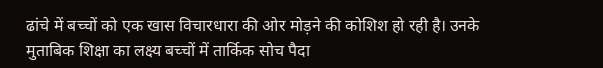ढांचे में बच्चों को एक खास विचारधारा की ओर मोड़ने की कोशिश हो रही है। उनके मुताबिक शिक्षा का लक्ष्य बच्चों में तार्किक सोच पैदा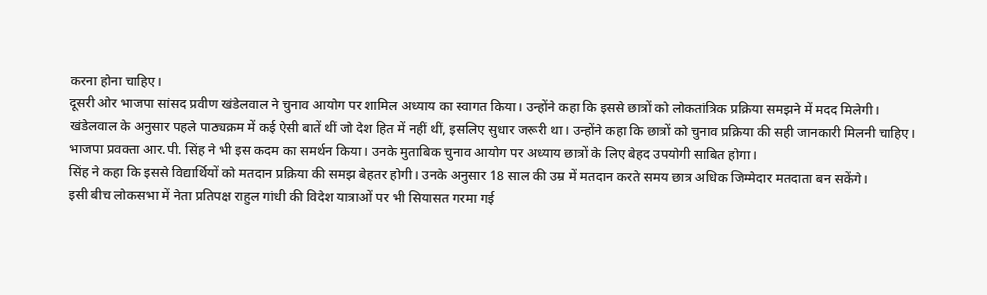करना होना चाहिए।
दूसरी ओर भाजपा सांसद प्रवीण खंडेलवाल ने चुनाव आयोग पर शामिल अध्याय का स्वागत किया। उन्होंने कहा कि इससे छात्रों को लोकतांत्रिक प्रक्रिया समझने में मदद मिलेगी।
खंडेलवाल के अनुसार पहले पाठ्यक्रम में कई ऐसी बातें थीं जो देश हित में नहीं थीं, इसलिए सुधार जरूरी था। उन्होंने कहा कि छात्रों को चुनाव प्रक्रिया की सही जानकारी मिलनी चाहिए।
भाजपा प्रवक्ता आर.पी. सिंह ने भी इस कदम का समर्थन किया। उनके मुताबिक चुनाव आयोग पर अध्याय छात्रों के लिए बेहद उपयोगी साबित होगा।
सिंह ने कहा कि इससे विद्यार्थियों को मतदान प्रक्रिया की समझ बेहतर होगी। उनके अनुसार 18 साल की उम्र में मतदान करते समय छात्र अधिक जिम्मेदार मतदाता बन सकेंगे।
इसी बीच लोकसभा में नेता प्रतिपक्ष राहुल गांधी की विदेश यात्राओं पर भी सियासत गरमा गई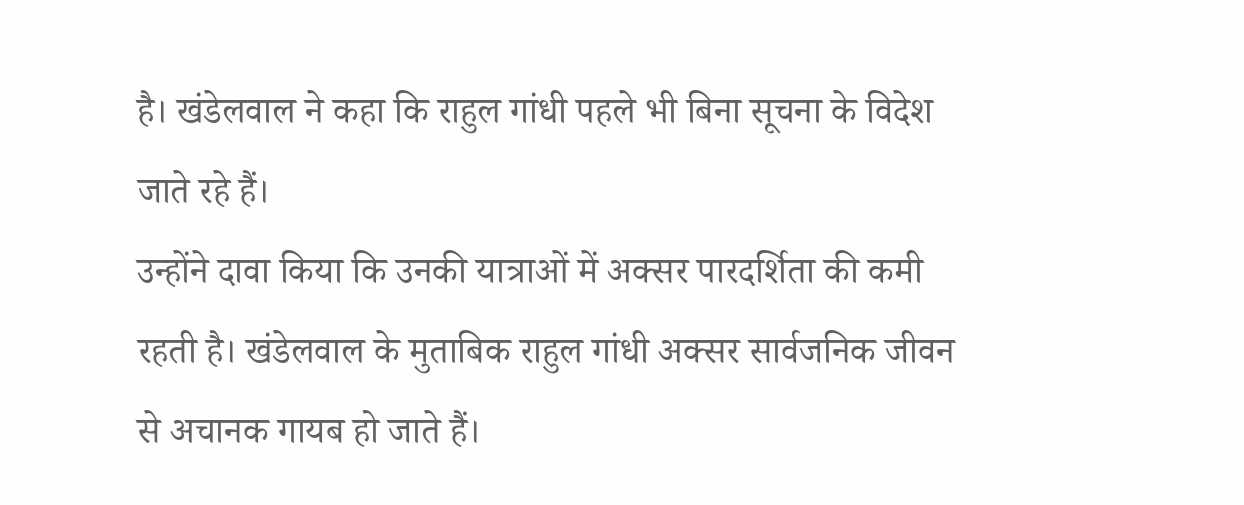है। खंडेलवाल ने कहा कि राहुल गांधी पहले भी बिना सूचना के विदेश जाते रहे हैं।
उन्होंने दावा किया कि उनकी यात्राओं में अक्सर पारदर्शिता की कमी रहती है। खंडेलवाल के मुताबिक राहुल गांधी अक्सर सार्वजनिक जीवन से अचानक गायब हो जाते हैं।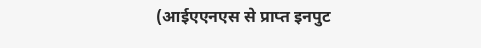(आईएएनएस से प्राप्त इनपुट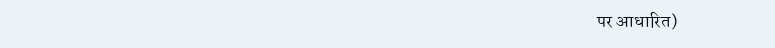पर आधारित)